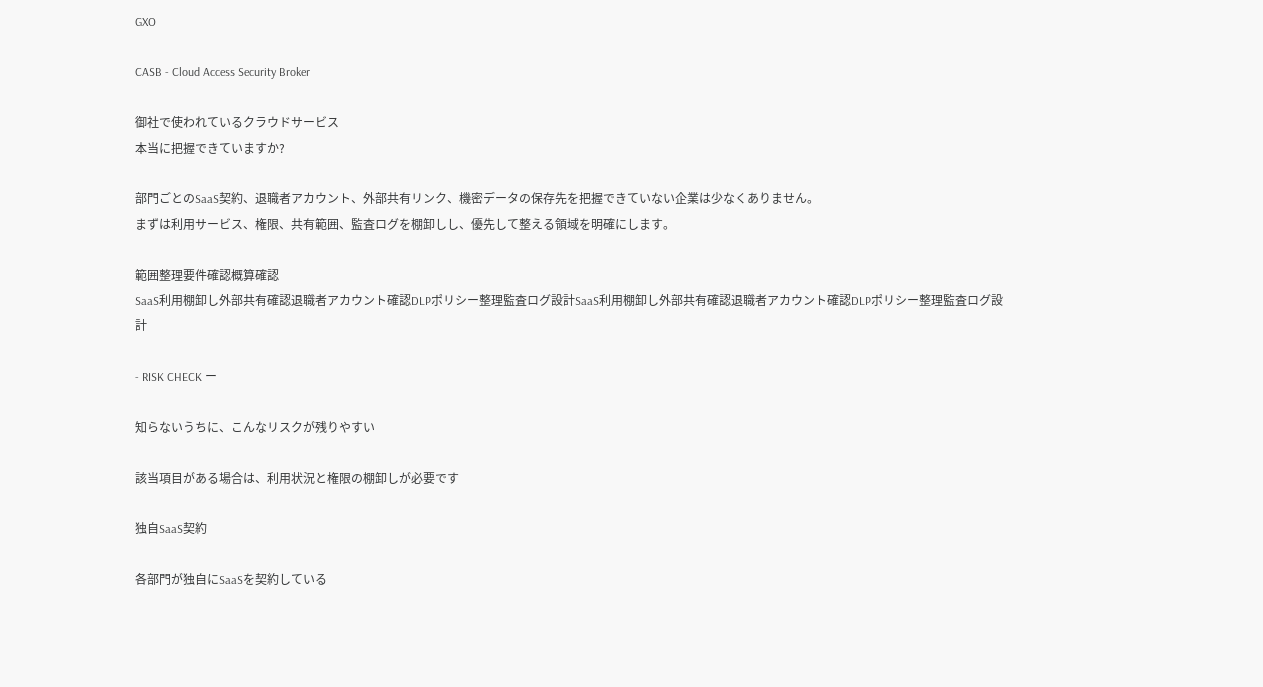GXO

CASB - Cloud Access Security Broker

御社で使われているクラウドサービス
本当に把握できていますか?

部門ごとのSaaS契約、退職者アカウント、外部共有リンク、機密データの保存先を把握できていない企業は少なくありません。
まずは利用サービス、権限、共有範囲、監査ログを棚卸しし、優先して整える領域を明確にします。

範囲整理要件確認概算確認
SaaS利用棚卸し外部共有確認退職者アカウント確認DLPポリシー整理監査ログ設計SaaS利用棚卸し外部共有確認退職者アカウント確認DLPポリシー整理監査ログ設計

- RISK CHECK ー

知らないうちに、こんなリスクが残りやすい

該当項目がある場合は、利用状況と権限の棚卸しが必要です

独自SaaS契約

各部門が独自にSaaSを契約している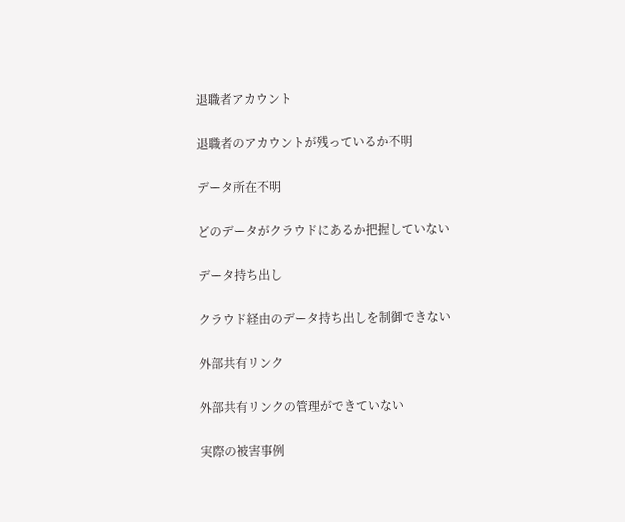退職者アカウント

退職者のアカウントが残っているか不明

データ所在不明

どのデータがクラウドにあるか把握していない

データ持ち出し

クラウド経由のデータ持ち出しを制御できない

外部共有リンク

外部共有リンクの管理ができていない

実際の被害事例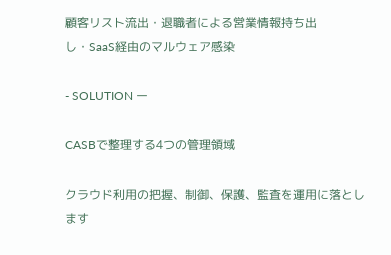顧客リスト流出・退職者による営業情報持ち出し・SaaS経由のマルウェア感染

- SOLUTION ー

CASBで整理する4つの管理領域

クラウド利用の把握、制御、保護、監査を運用に落とします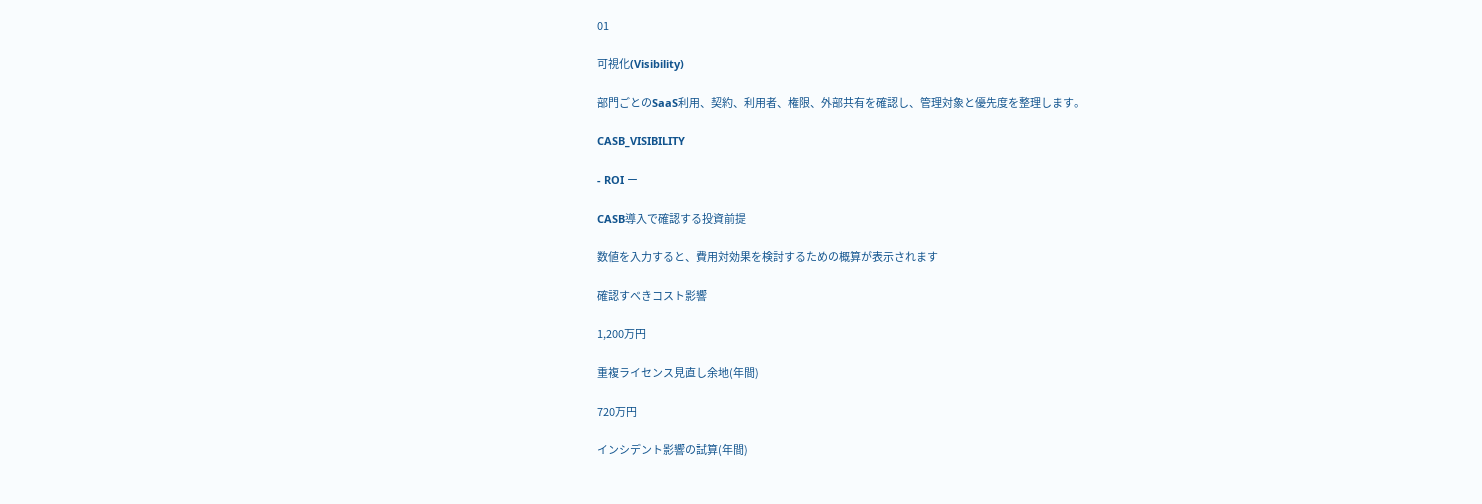01

可視化(Visibility)

部門ごとのSaaS利用、契約、利用者、権限、外部共有を確認し、管理対象と優先度を整理します。

CASB_VISIBILITY

- ROI ー

CASB導入で確認する投資前提

数値を入力すると、費用対効果を検討するための概算が表示されます

確認すべきコスト影響

1,200万円

重複ライセンス見直し余地(年間)

720万円

インシデント影響の試算(年間)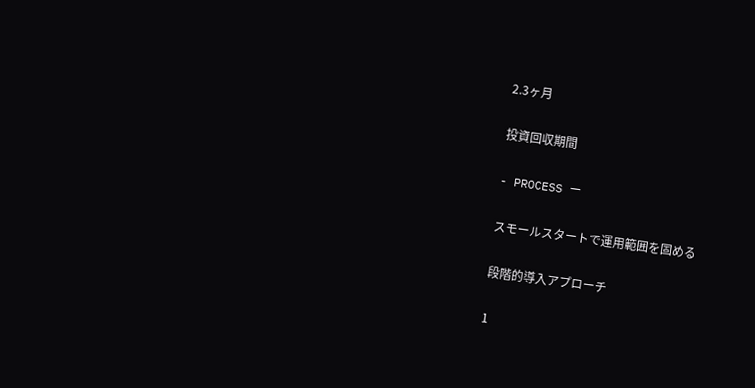2.3ヶ月

投資回収期間

- PROCESS ー

スモールスタートで運用範囲を固める

段階的導入アプローチ

1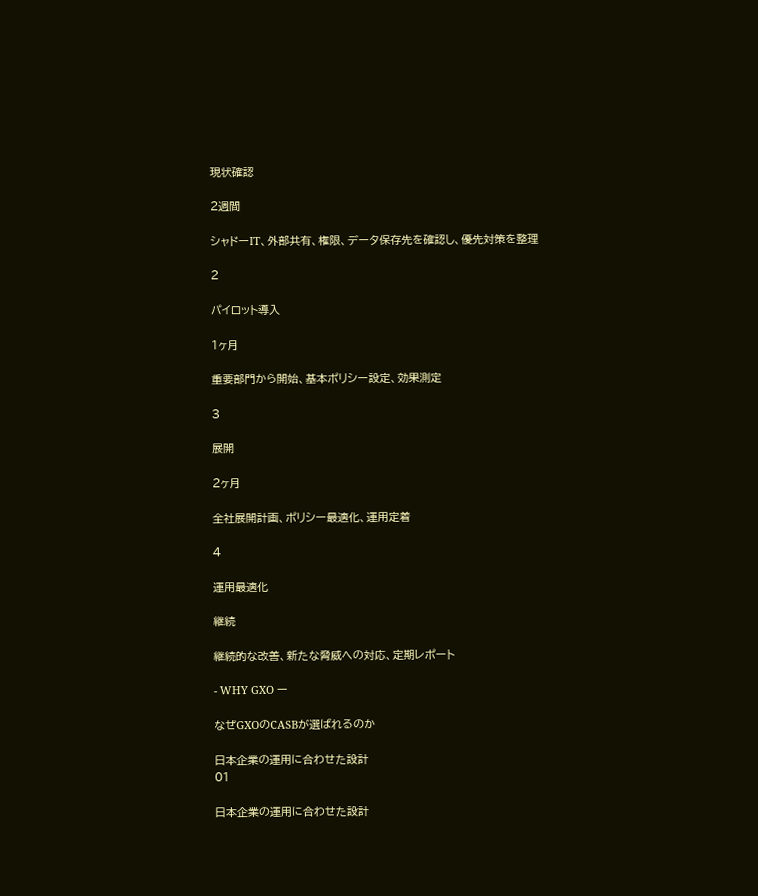現状確認

2週間

シャドーIT、外部共有、権限、データ保存先を確認し、優先対策を整理

2

パイロット導入

1ヶ月

重要部門から開始、基本ポリシー設定、効果測定

3

展開

2ヶ月

全社展開計画、ポリシー最適化、運用定着

4

運用最適化

継続

継続的な改善、新たな脅威への対応、定期レポート

- WHY GXO ー

なぜGXOのCASBが選ばれるのか

日本企業の運用に合わせた設計
01

日本企業の運用に合わせた設計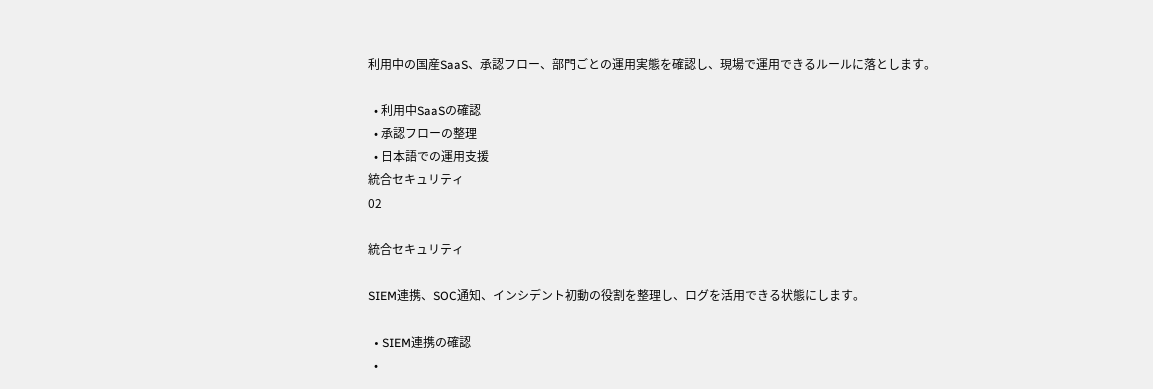利用中の国産SaaS、承認フロー、部門ごとの運用実態を確認し、現場で運用できるルールに落とします。

  • 利用中SaaSの確認
  • 承認フローの整理
  • 日本語での運用支援
統合セキュリティ
02

統合セキュリティ

SIEM連携、SOC通知、インシデント初動の役割を整理し、ログを活用できる状態にします。

  • SIEM連携の確認
  •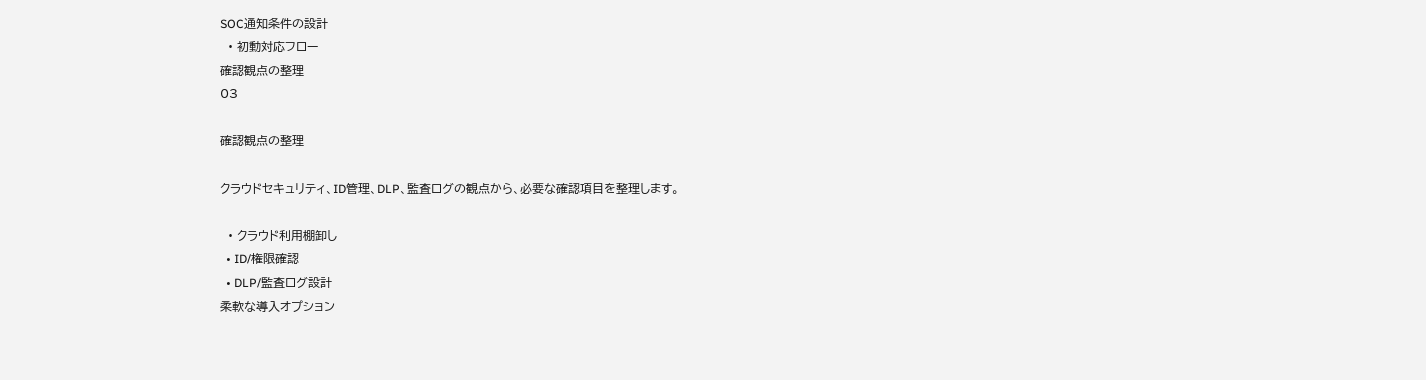SOC通知条件の設計
  • 初動対応フロー
確認観点の整理
03

確認観点の整理

クラウドセキュリティ、ID管理、DLP、監査ログの観点から、必要な確認項目を整理します。

  • クラウド利用棚卸し
  • ID/権限確認
  • DLP/監査ログ設計
柔軟な導入オプション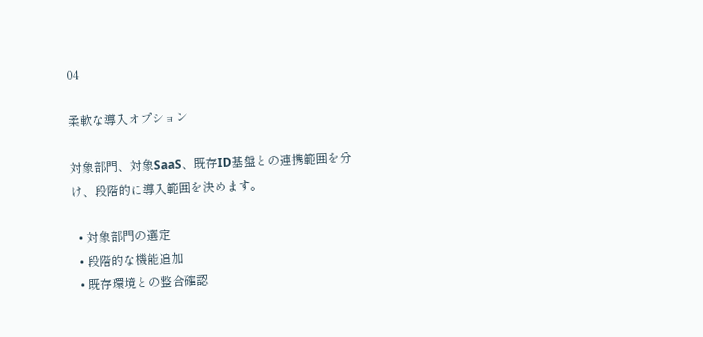04

柔軟な導入オプション

対象部門、対象SaaS、既存ID基盤との連携範囲を分け、段階的に導入範囲を決めます。

  • 対象部門の選定
  • 段階的な機能追加
  • 既存環境との整合確認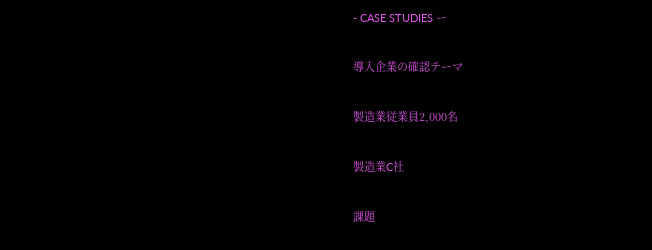- CASE STUDIES ー

導入企業の確認テーマ

製造業従業員2,000名

製造業C社

課題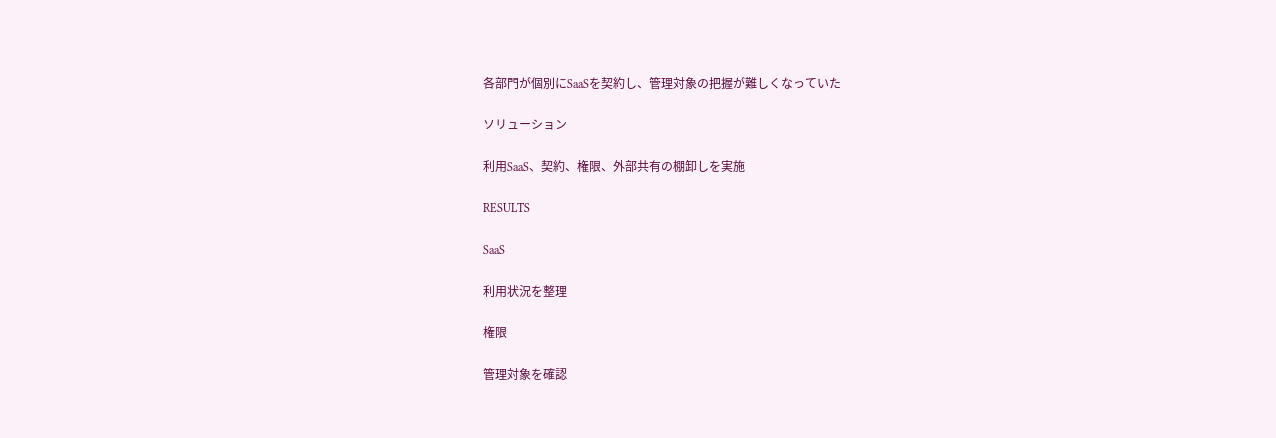各部門が個別にSaaSを契約し、管理対象の把握が難しくなっていた

ソリューション

利用SaaS、契約、権限、外部共有の棚卸しを実施

RESULTS

SaaS

利用状況を整理

権限

管理対象を確認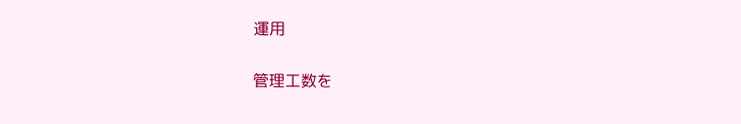運用

管理工数を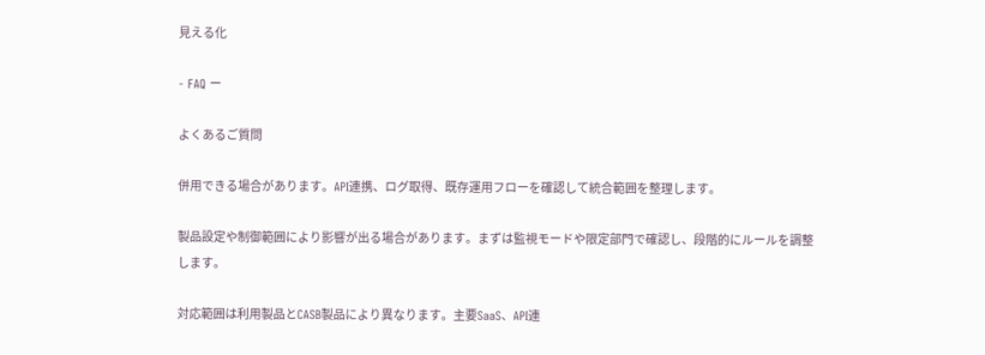見える化

- FAQ ー

よくあるご質問

併用できる場合があります。API連携、ログ取得、既存運用フローを確認して統合範囲を整理します。

製品設定や制御範囲により影響が出る場合があります。まずは監視モードや限定部門で確認し、段階的にルールを調整します。

対応範囲は利用製品とCASB製品により異なります。主要SaaS、API連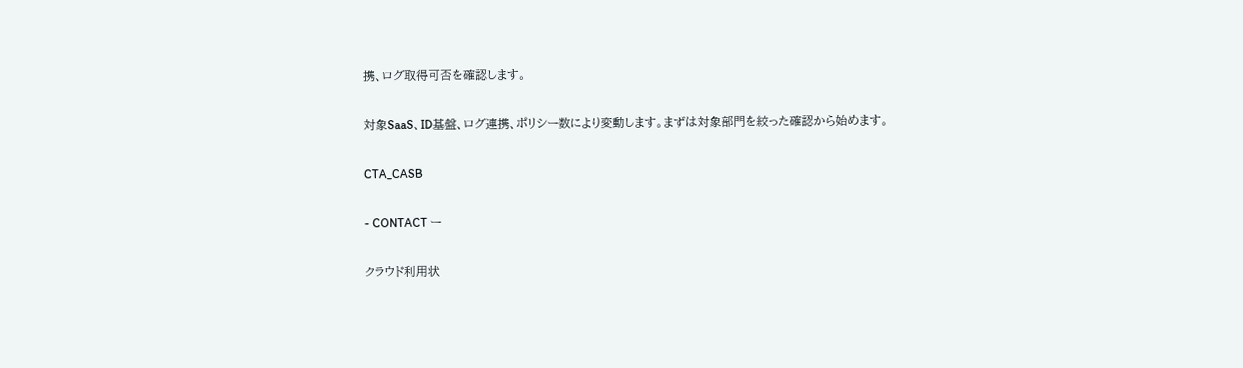携、ログ取得可否を確認します。

対象SaaS、ID基盤、ログ連携、ポリシー数により変動します。まずは対象部門を絞った確認から始めます。

CTA_CASB

- CONTACT ー

クラウド利用状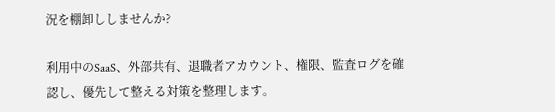況を棚卸ししませんか?

利用中のSaaS、外部共有、退職者アカウント、権限、監査ログを確認し、優先して整える対策を整理します。